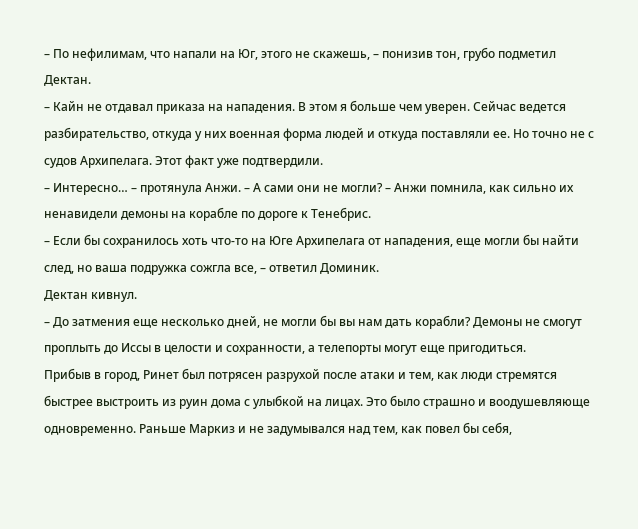– По нефилимам, что напали на Юг, этого не скажешь, – понизив тон, грубо подметил Дектан.
– Кайн не отдавал приказа на нападения. В этом я больше чем уверен. Сейчас ведется разбирательство, откуда у них военная форма людей и откуда поставляли ее. Но точно не с судов Архипелага. Этот факт уже подтвердили.
– Интересно… – протянула Анжи. – А сами они не могли? – Анжи помнила, как сильно их ненавидели демоны на корабле по дороге к Тенебрис.
– Если бы сохранилось хоть что-то на Юге Архипелага от нападения, еще могли бы найти след, но ваша подружка сожгла все, – ответил Доминик.
Дектан кивнул.
– До затмения еще несколько дней, не могли бы вы нам дать корабли? Демоны не смогут проплыть до Иссы в целости и сохранности, а телепорты могут еще пригодиться.
Прибыв в город, Ринет был потрясен разрухой после атаки и тем, как люди стремятся быстрее выстроить из руин дома с улыбкой на лицах. Это было страшно и воодушевляюще одновременно. Раньше Маркиз и не задумывался над тем, как повел бы себя,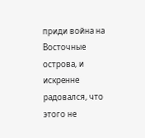приди война на Восточные острова, и искренне радовался, что этого не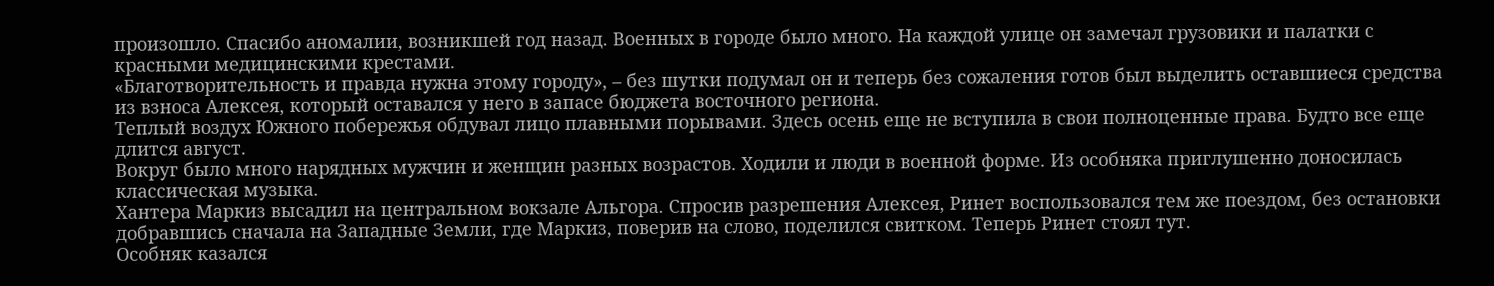произошло. Спасибо аномалии, возникшей год назад. Военных в городе было много. На каждой улице он замечал грузовики и палатки с красными медицинскими крестами.
«Благотворительность и правда нужна этому городу», – без шутки подумал он и теперь без сожаления готов был выделить оставшиеся средства из взноса Алексея, который оставался у него в запасе бюджета восточного региона.
Теплый воздух Южного побережья обдувал лицо плавными порывами. Здесь осень еще не вступила в свои полноценные права. Будто все еще длится август.
Вокруг было много нарядных мужчин и женщин разных возрастов. Ходили и люди в военной форме. Из особняка приглушенно доносилась классическая музыка.
Хантера Маркиз высадил на центральном вокзале Альгора. Спросив разрешения Алексея, Ринет воспользовался тем же поездом, без остановки добравшись сначала на Западные Земли, где Маркиз, поверив на слово, поделился свитком. Теперь Ринет стоял тут.
Особняк казался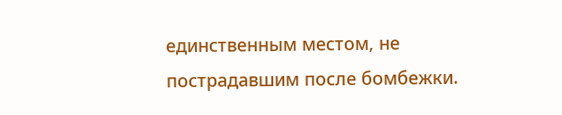единственным местом, не пострадавшим после бомбежки.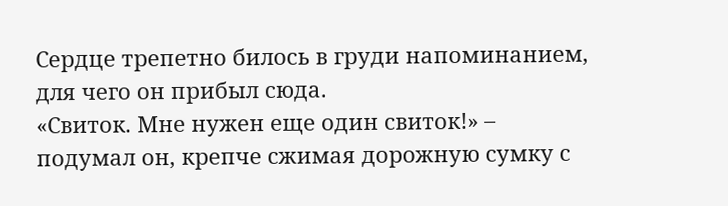Сердце трепетно билось в груди напоминанием, для чего он прибыл сюда.
«Свиток. Мне нужен еще один свиток!» – подумал он, крепче сжимая дорожную сумку с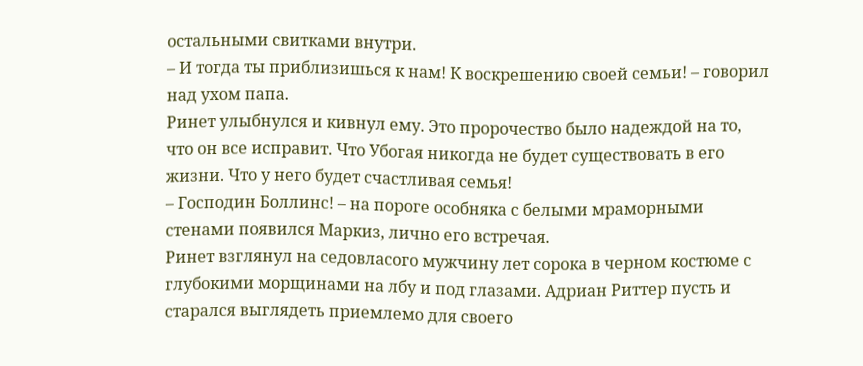остальными свитками внутри.
– И тогда ты приблизишься к нам! К воскрешению своей семьи! – говорил над ухом папа.
Ринет улыбнулся и кивнул ему. Это пророчество было надеждой на то, что он все исправит. Что Убогая никогда не будет существовать в его жизни. Что у него будет счастливая семья!
– Господин Боллинс! – на пороге особняка с белыми мраморными стенами появился Маркиз, лично его встречая.
Ринет взглянул на седовласого мужчину лет сорока в черном костюме с глубокими морщинами на лбу и под глазами. Адриан Риттер пусть и старался выглядеть приемлемо для своего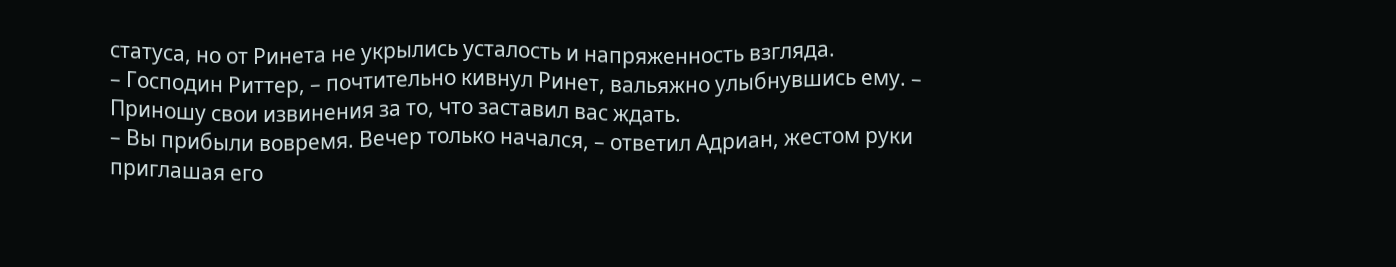статуса, но от Ринета не укрылись усталость и напряженность взгляда.
– Господин Риттер, – почтительно кивнул Ринет, вальяжно улыбнувшись ему. – Приношу свои извинения за то, что заставил вас ждать.
– Вы прибыли вовремя. Вечер только начался, – ответил Адриан, жестом руки приглашая его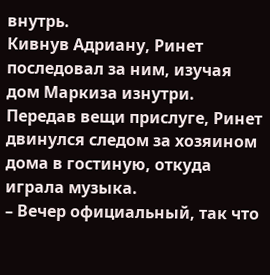внутрь.
Кивнув Адриану, Ринет последовал за ним, изучая дом Маркиза изнутри.
Передав вещи прислуге, Ринет двинулся следом за хозяином дома в гостиную, откуда играла музыка.
– Вечер официальный, так что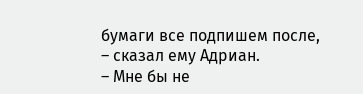бумаги все подпишем после, – сказал ему Адриан.
– Мне бы не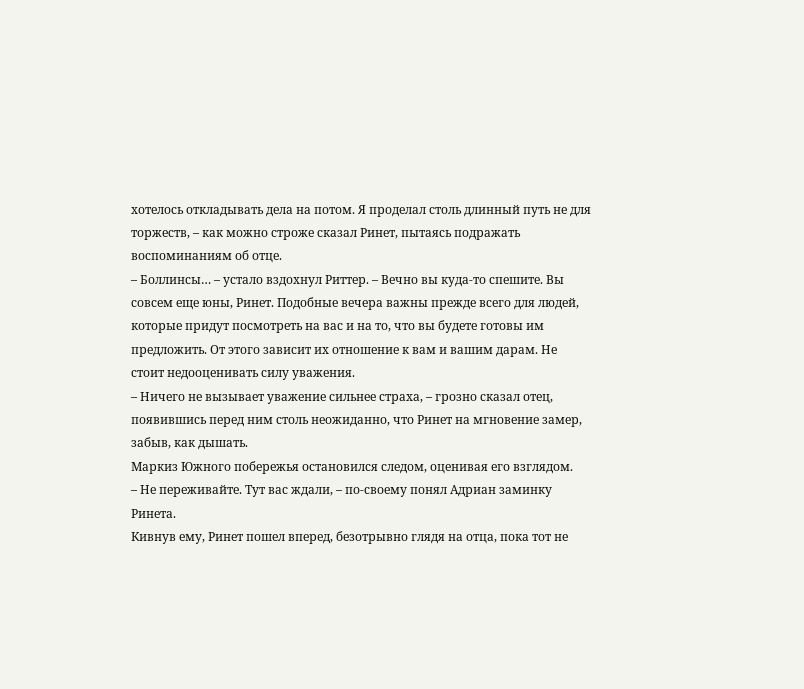хотелось откладывать дела на потом. Я проделал столь длинный путь не для торжеств, – как можно строже сказал Ринет, пытаясь подражать воспоминаниям об отце.
– Боллинсы… – устало вздохнул Риттер. – Вечно вы куда-то спешите. Вы совсем еще юны, Ринет. Подобные вечера важны прежде всего для людей, которые придут посмотреть на вас и на то, что вы будете готовы им предложить. От этого зависит их отношение к вам и вашим дарам. Не стоит недооценивать силу уважения.
– Ничего не вызывает уважение сильнее страха, – грозно сказал отец, появившись перед ним столь неожиданно, что Ринет на мгновение замер, забыв, как дышать.
Маркиз Южного побережья остановился следом, оценивая его взглядом.
– Не переживайте. Тут вас ждали, – по-своему понял Адриан заминку Ринета.
Кивнув ему, Ринет пошел вперед, безотрывно глядя на отца, пока тот не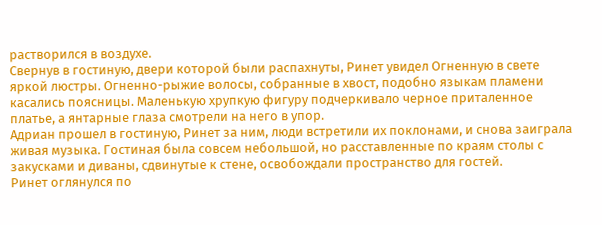растворился в воздухе.
Свернув в гостиную, двери которой были распахнуты, Ринет увидел Огненную в свете яркой люстры. Огненно-рыжие волосы, собранные в хвост, подобно языкам пламени касались поясницы. Маленькую хрупкую фигуру подчеркивало черное приталенное платье, а янтарные глаза смотрели на него в упор.
Адриан прошел в гостиную, Ринет за ним, люди встретили их поклонами, и снова заиграла живая музыка. Гостиная была совсем небольшой, но расставленные по краям столы с закусками и диваны, сдвинутые к стене, освобождали пространство для гостей.
Ринет оглянулся по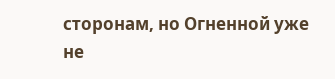сторонам, но Огненной уже не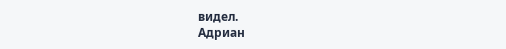видел.
Адриан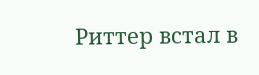Риттер встал в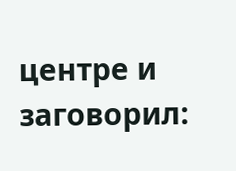центре и заговорил: